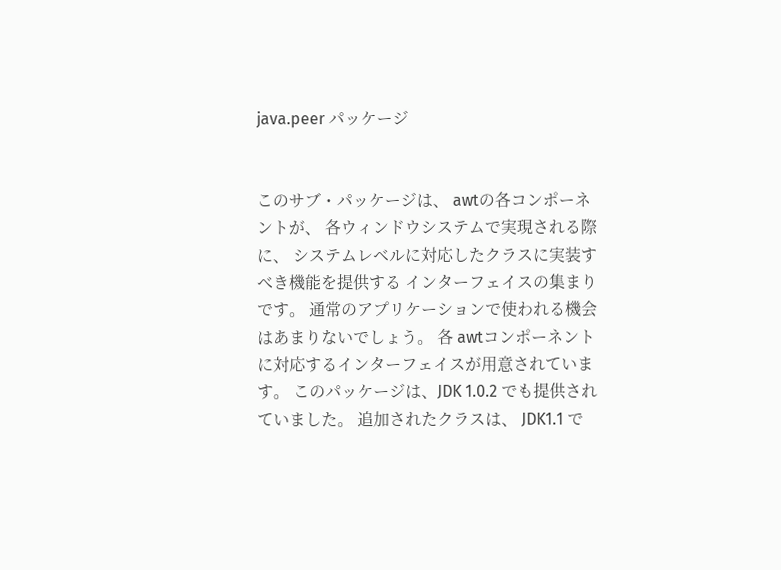java.peer パッケージ


このサブ・パッケージは、 awtの各コンポーネントが、 各ウィンドウシステムで実現される際に、 システムレベルに対応したクラスに実装すべき機能を提供する インターフェイスの集まりです。 通常のアプリケーションで使われる機会はあまりないでしょう。 各 awtコンポーネントに対応するインターフェイスが用意されています。 このパッケージは、JDK 1.0.2 でも提供されていました。 追加されたクラスは、 JDK1.1 で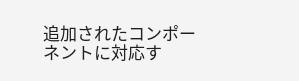追加されたコンポーネントに対応す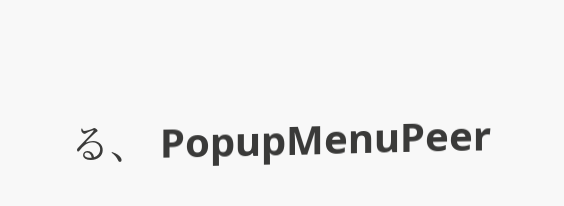る、 PopupMenuPeer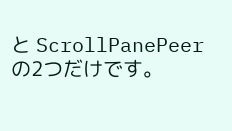と ScrollPanePeer の2つだけです。